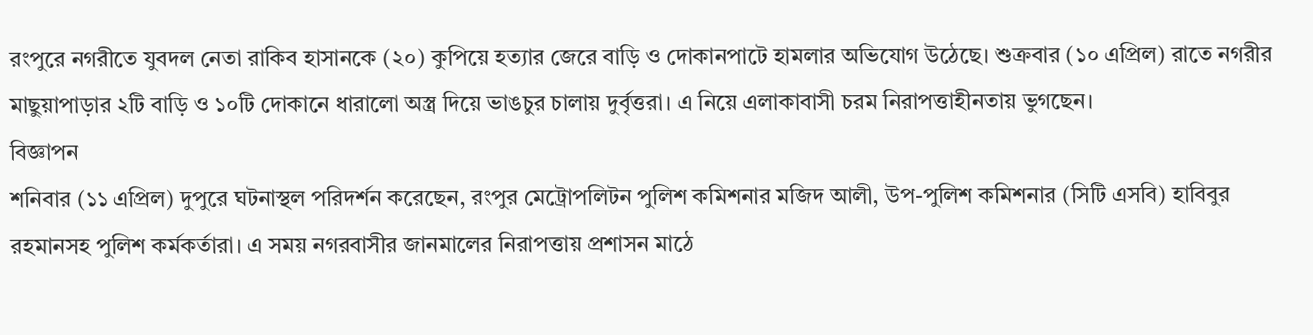রংপুরে নগরীতে যুবদল নেতা রাকিব হাসানকে (২০) কুপিয়ে হত্যার জেরে বাড়ি ও দোকানপাটে হামলার অভিযোগ উঠেছে। শুক্রবার (১০ এপ্রিল) রাতে নগরীর মাছুয়াপাড়ার ২টি বাড়ি ও ১০টি দোকানে ধারালো অস্ত্র দিয়ে ভাঙচুর চালায় দুর্বৃত্তরা। এ নিয়ে এলাকাবাসী চরম নিরাপত্তাহীনতায় ভুগছেন।
বিজ্ঞাপন
শনিবার (১১ এপ্রিল) দুপুরে ঘটনাস্থল পরিদর্শন করেছেন, রংপুর মেট্রোপলিটন পুলিশ কমিশনার মজিদ আলী, উপ-পুলিশ কমিশনার (সিটি এসবি) হাবিবুর রহমানসহ পুলিশ কর্মকর্তারা। এ সময় নগরবাসীর জানমালের নিরাপত্তায় প্রশাসন মাঠে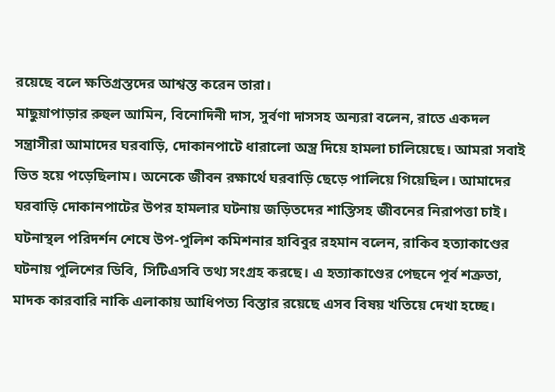রয়েছে বলে ক্ষতিগ্রস্তদের আশ্বস্ত করেন তারা।
মাছুয়াপাড়ার রুহুল আমিন, বিনোদিনী দাস, সুর্বণা দাসসহ অন্যরা বলেন, রাতে একদল সন্ত্রাসীরা আমাদের ঘরবাড়ি, দোকানপাটে ধারালো অস্ত্র দিয়ে হামলা চালিয়েছে। আমরা সবাই ভিত হয়ে পড়েছিলাম। অনেকে জীবন রক্ষার্থে ঘরবাড়ি ছেড়ে পালিয়ে গিয়েছিল। আমাদের ঘরবাড়ি দোকানপাটের উপর হামলার ঘটনায় জড়িতদের শাস্তিসহ জীবনের নিরাপত্তা চাই।
ঘটনাস্থল পরিদর্শন শেষে উপ-পুলিশ কমিশনার হাবিবুর রহমান বলেন, রাকিব হত্যাকাণ্ডের ঘটনায় পুলিশের ডিবি, সিটিএসবি তথ্য সংগ্রহ করছে। এ হত্যাকাণ্ডের পেছনে পূর্ব শত্রুতা, মাদক কারবারি নাকি এলাকায় আধিপত্য বিস্তার রয়েছে এসব বিষয় খতিয়ে দেখা হচ্ছে।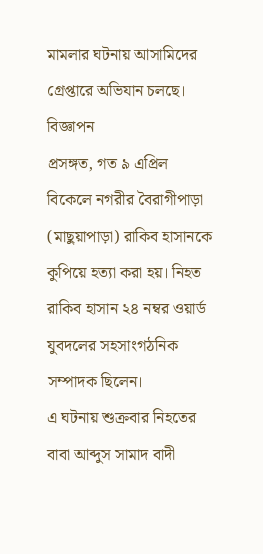মামলার ঘটনায় আসামিদের গ্রেপ্তারে অভিযান চলছে।
বিজ্ঞাপন
প্রসঙ্গত, গত ৯ এপ্রিল বিকেলে নগরীর বৈরাগীপাড়া (মাছুয়াপাড়া) রাকিব হাসানকে কুপিয়ে হত্যা করা হয়। নিহত রাকিব হাসান ২৪ নম্বর ওয়ার্ড যুবদলের সহসাংগঠনিক সম্পাদক ছিলেন।
এ ঘটনায় শুক্রবার নিহতের বাবা আব্দুস সামাদ বাদী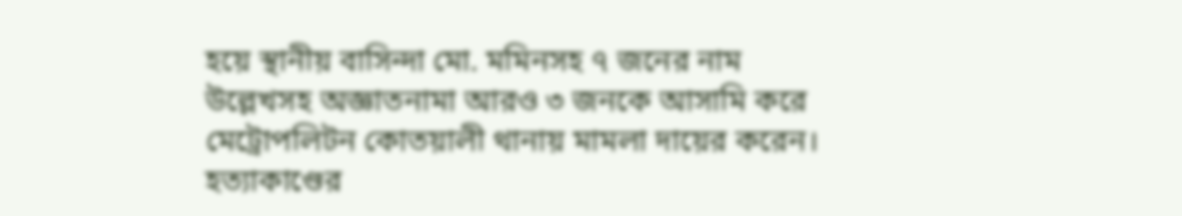হয়ে স্থানীয় বাসিন্দা মো. মমিনসহ ৭ জনের নাম উল্লেখসহ অজ্ঞাতনামা আরও ৩ জনকে আসামি করে মেট্রোপলিটন কোতয়ালী থানায় মামলা দায়ের করেন।
হত্যাকাণ্ডের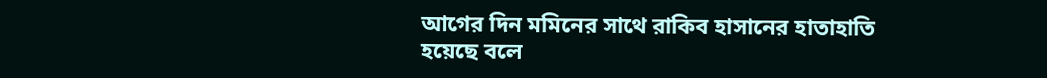আগের দিন মমিনের সাথে রাকিব হাসানের হাতাহাতি হয়েছে বলে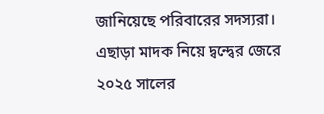জানিয়েছে পরিবারের সদস্যরা। এছাড়া মাদক নিয়ে দ্বন্দ্বের জেরে ২০২৫ সালের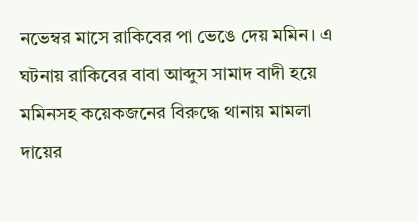নভেম্বর মাসে রাকিবের পা ভেঙে দেয় মমিন। এ ঘটনায় রাকিবের বাবা আব্দুস সামাদ বাদী হয়ে মমিনসহ কয়েকজনের বিরুদ্ধে থানায় মামলা দায়ের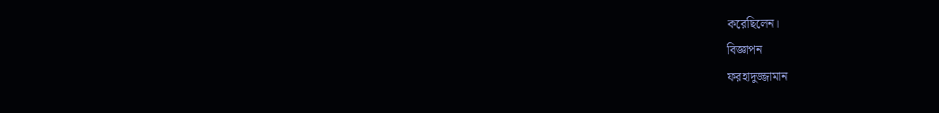করেছিলেন।
বিজ্ঞাপন
ফরহাদুজ্জামান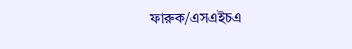ফারুক/এসএইচএ